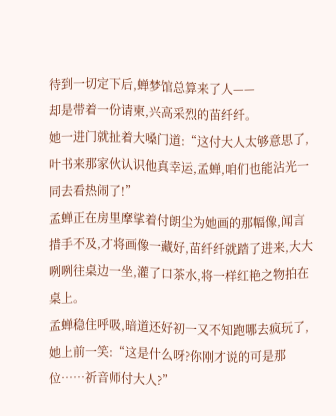待到一切定下后,蝉梦馆总算来了人——
却是带着一份请柬,兴高采烈的苗纤纤。
她一进门就扯着大嗓门道:“这付大人太够意思了,叶书来那家伙认识他真幸运,孟蝉,咱们也能沾光一同去看热闹了!”
孟蝉正在房里摩挲着付朗尘为她画的那幅像,闻言措手不及,才将画像一藏好,苗纤纤就踏了进来,大大咧咧往桌边一坐,灌了口茶水,将一样红艳之物拍在桌上。
孟蝉稳住呼吸,暗道还好初一又不知跑哪去疯玩了,她上前一笑:“这是什么呀?你刚才说的可是那位……祈音师付大人?”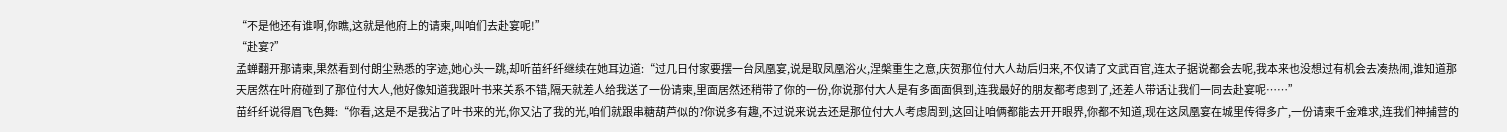“不是他还有谁啊,你瞧,这就是他府上的请柬,叫咱们去赴宴呢!”
“赴宴?”
孟蝉翻开那请柬,果然看到付朗尘熟悉的字迹,她心头一跳,却听苗纤纤继续在她耳边道:“过几日付家要摆一台凤凰宴,说是取凤凰浴火,涅槃重生之意,庆贺那位付大人劫后归来,不仅请了文武百官,连太子据说都会去呢,我本来也没想过有机会去凑热闹,谁知道那天居然在叶府碰到了那位付大人,他好像知道我跟叶书来关系不错,隔天就差人给我送了一份请柬,里面居然还稍带了你的一份,你说那付大人是有多面面俱到,连我最好的朋友都考虑到了,还差人带话让我们一同去赴宴呢……”
苗纤纤说得眉飞色舞:“你看,这是不是我沾了叶书来的光,你又沾了我的光,咱们就跟串糖葫芦似的?你说多有趣,不过说来说去还是那位付大人考虑周到,这回让咱俩都能去开开眼界,你都不知道,现在这凤凰宴在城里传得多广,一份请柬千金难求,连我们神捕营的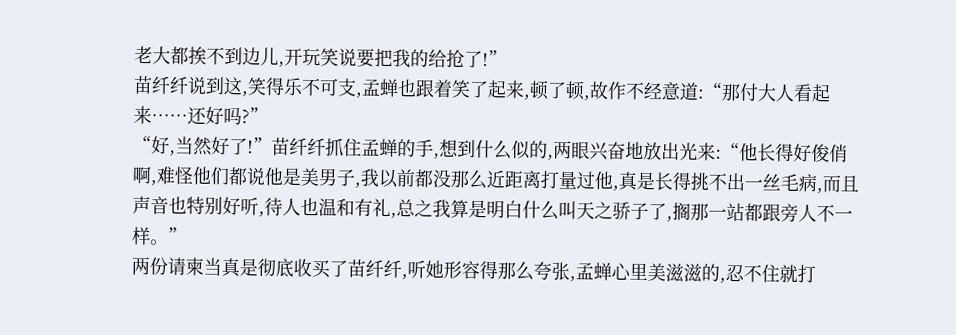老大都挨不到边儿,开玩笑说要把我的给抢了!”
苗纤纤说到这,笑得乐不可支,孟蝉也跟着笑了起来,顿了顿,故作不经意道:“那付大人看起来……还好吗?”
“好,当然好了!”苗纤纤抓住孟蝉的手,想到什么似的,两眼兴奋地放出光来:“他长得好俊俏啊,难怪他们都说他是美男子,我以前都没那么近距离打量过他,真是长得挑不出一丝毛病,而且声音也特别好听,待人也温和有礼,总之我算是明白什么叫天之骄子了,搁那一站都跟旁人不一样。”
两份请柬当真是彻底收买了苗纤纤,听她形容得那么夸张,孟蝉心里美滋滋的,忍不住就打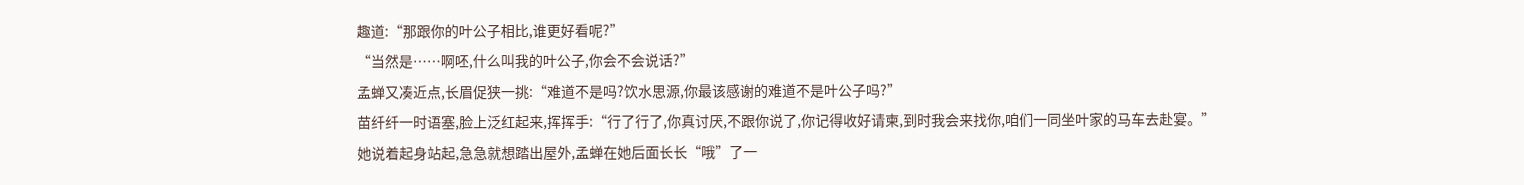趣道:“那跟你的叶公子相比,谁更好看呢?”
“当然是……啊呸,什么叫我的叶公子,你会不会说话?”
孟蝉又凑近点,长眉促狭一挑:“难道不是吗?饮水思源,你最该感谢的难道不是叶公子吗?”
苗纤纤一时语塞,脸上泛红起来,挥挥手:“行了行了,你真讨厌,不跟你说了,你记得收好请柬,到时我会来找你,咱们一同坐叶家的马车去赴宴。”
她说着起身站起,急急就想踏出屋外,孟蝉在她后面长长“哦”了一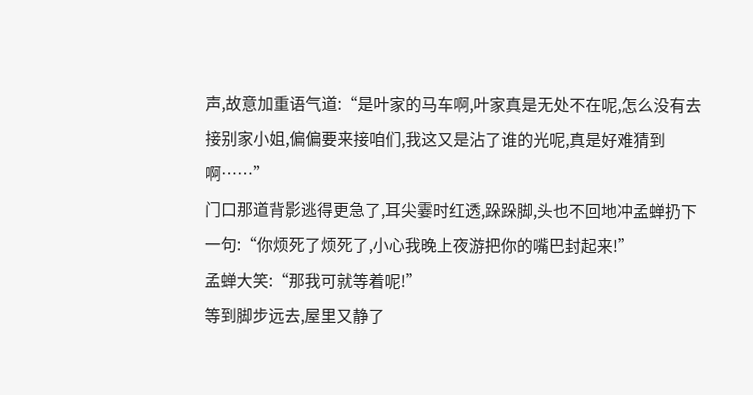声,故意加重语气道:“是叶家的马车啊,叶家真是无处不在呢,怎么没有去接别家小姐,偏偏要来接咱们,我这又是沾了谁的光呢,真是好难猜到啊……”
门口那道背影逃得更急了,耳尖霎时红透,跺跺脚,头也不回地冲孟蝉扔下一句:“你烦死了烦死了,小心我晚上夜游把你的嘴巴封起来!”
孟蝉大笑:“那我可就等着呢!”
等到脚步远去,屋里又静了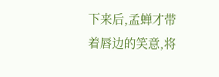下来后,孟蝉才带着唇边的笑意,将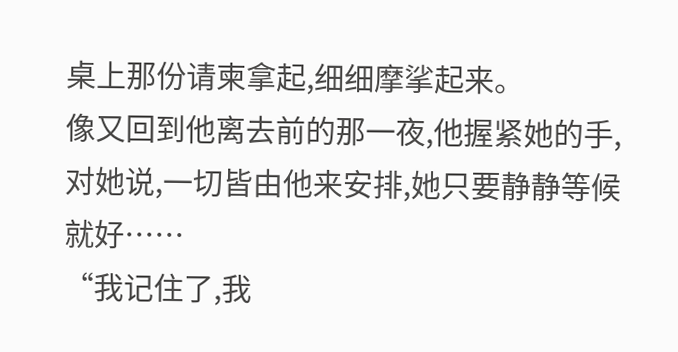桌上那份请柬拿起,细细摩挲起来。
像又回到他离去前的那一夜,他握紧她的手,对她说,一切皆由他来安排,她只要静静等候就好……
“我记住了,我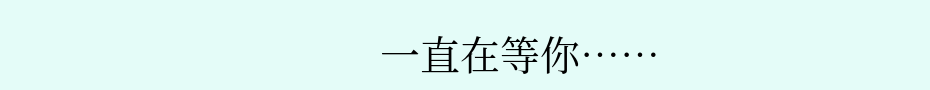一直在等你……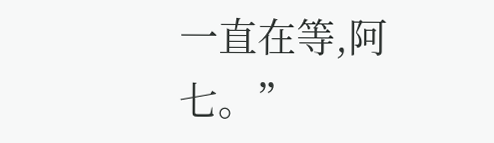一直在等,阿七。”